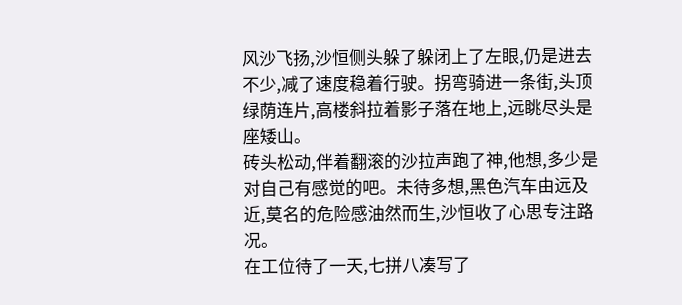风沙飞扬,沙恒侧头躲了躲闭上了左眼,仍是进去不少,减了速度稳着行驶。拐弯骑进一条街,头顶绿荫连片,高楼斜拉着影子落在地上,远眺尽头是座矮山。
砖头松动,伴着翻滚的沙拉声跑了神,他想,多少是对自己有感觉的吧。未待多想,黑色汽车由远及近,莫名的危险感油然而生,沙恒收了心思专注路况。
在工位待了一天,七拼八凑写了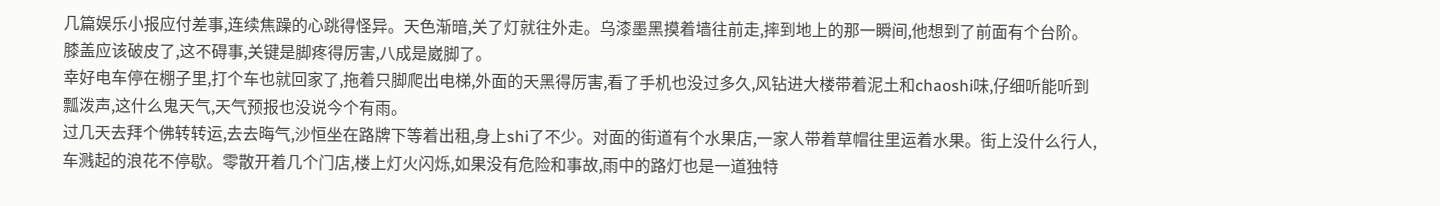几篇娱乐小报应付差事,连续焦躁的心跳得怪异。天色渐暗,关了灯就往外走。乌漆墨黑摸着墙往前走,摔到地上的那一瞬间,他想到了前面有个台阶。膝盖应该破皮了,这不碍事,关键是脚疼得厉害,八成是崴脚了。
幸好电车停在棚子里,打个车也就回家了,拖着只脚爬出电梯,外面的天黑得厉害,看了手机也没过多久,风钻进大楼带着泥土和chaoshi味,仔细听能听到瓢泼声,这什么鬼天气,天气预报也没说今个有雨。
过几天去拜个佛转转运,去去晦气,沙恒坐在路牌下等着出租,身上shi了不少。对面的街道有个水果店,一家人带着草帽往里运着水果。街上没什么行人,车溅起的浪花不停歇。零散开着几个门店,楼上灯火闪烁,如果没有危险和事故,雨中的路灯也是一道独特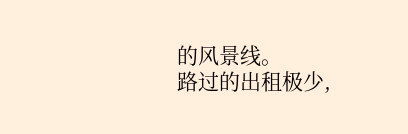的风景线。
路过的出租极少,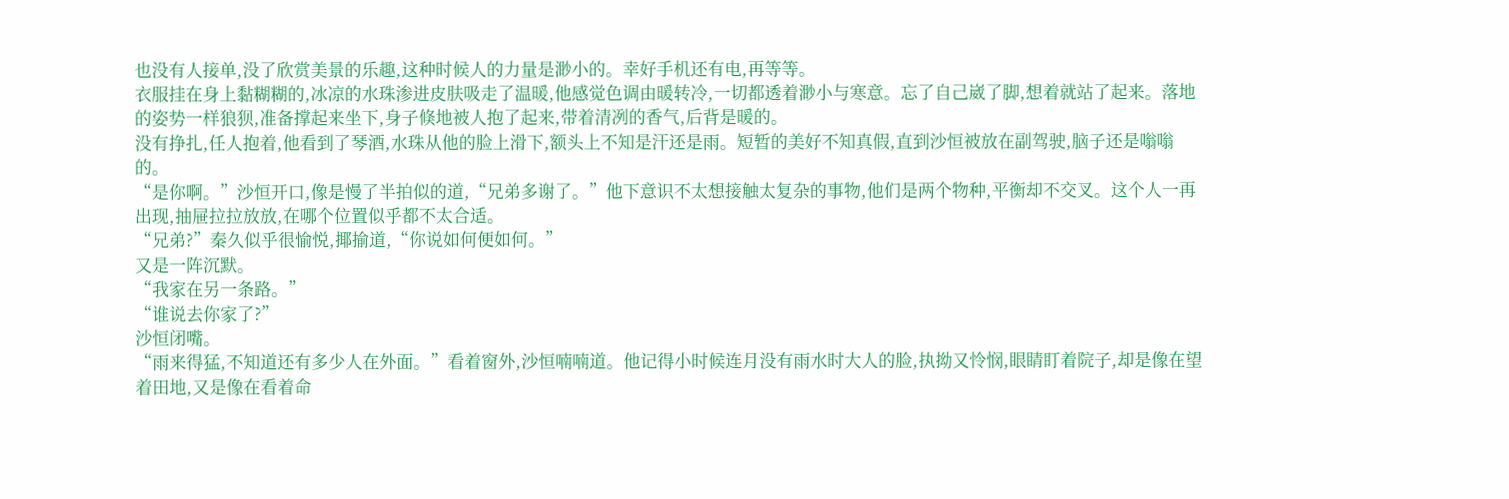也没有人接单,没了欣赏美景的乐趣,这种时候人的力量是渺小的。幸好手机还有电,再等等。
衣服挂在身上黏糊糊的,冰凉的水珠渗进皮肤吸走了温暖,他感觉色调由暖转冷,一切都透着渺小与寒意。忘了自己崴了脚,想着就站了起来。落地的姿势一样狼狈,准备撑起来坐下,身子倏地被人抱了起来,带着清冽的香气,后背是暖的。
没有挣扎,任人抱着,他看到了琴酒,水珠从他的脸上滑下,额头上不知是汗还是雨。短暂的美好不知真假,直到沙恒被放在副驾驶,脑子还是嗡嗡的。
“是你啊。”沙恒开口,像是慢了半拍似的道,“兄弟多谢了。”他下意识不太想接触太复杂的事物,他们是两个物种,平衡却不交叉。这个人一再出现,抽屉拉拉放放,在哪个位置似乎都不太合适。
“兄弟?”秦久似乎很愉悦,揶揄道,“你说如何便如何。”
又是一阵沉默。
“我家在另一条路。”
“谁说去你家了?”
沙恒闭嘴。
“雨来得猛,不知道还有多少人在外面。”看着窗外,沙恒喃喃道。他记得小时候连月没有雨水时大人的脸,执拗又怜悯,眼睛盯着院子,却是像在望着田地,又是像在看着命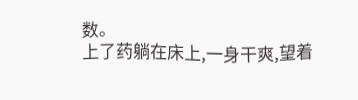数。
上了药躺在床上,一身干爽,望着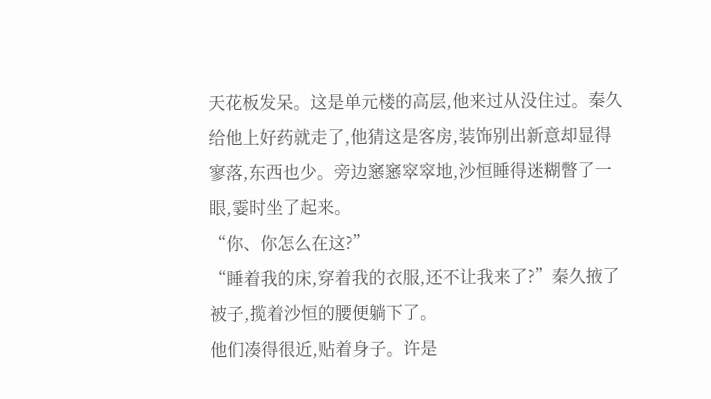天花板发呆。这是单元楼的高层,他来过从没住过。秦久给他上好药就走了,他猜这是客房,装饰别出新意却显得寥落,东西也少。旁边窸窸窣窣地,沙恒睡得迷糊瞥了一眼,霎时坐了起来。
“你、你怎么在这?”
“睡着我的床,穿着我的衣服,还不让我来了?”秦久掖了被子,揽着沙恒的腰便躺下了。
他们凑得很近,贴着身子。许是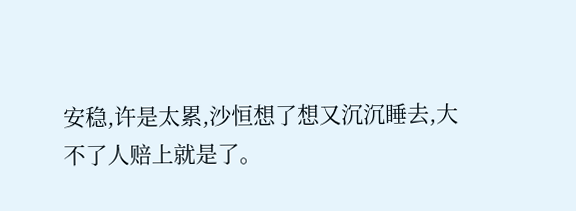安稳,许是太累,沙恒想了想又沉沉睡去,大不了人赔上就是了。